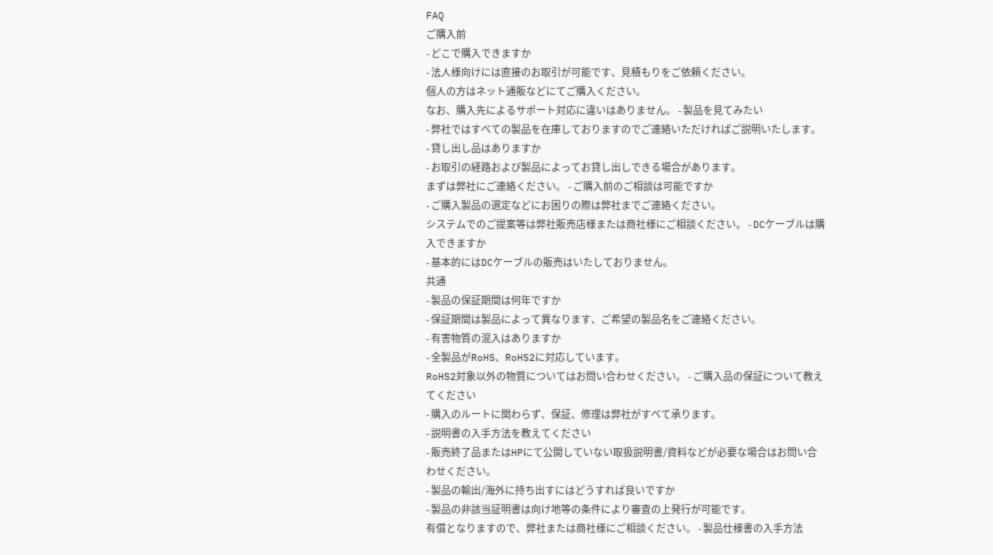FAQ
ご購入前
- どこで購入できますか
- 法人様向けには直接のお取引が可能です、見積もりをご依頼ください。
個人の方はネット通販などにてご購入ください。
なお、購入先によるサポート対応に違いはありません。 - 製品を見てみたい
- 弊社ではすべての製品を在庫しておりますのでご連絡いただければご説明いたします。
- 貸し出し品はありますか
- お取引の経路および製品によってお貸し出しできる場合があります。
まずは弊社にご連絡ください。 - ご購入前のご相談は可能ですか
- ご購入製品の選定などにお困りの際は弊社までご連絡ください。
システムでのご提案等は弊社販売店様または商社様にご相談ください。 - DCケーブルは購入できますか
- 基本的にはDCケーブルの販売はいたしておりません。
共通
- 製品の保証期間は何年ですか
- 保証期間は製品によって異なります、ご希望の製品名をご連絡ください。
- 有害物質の混入はありますか
- 全製品がRoHS、RoHS2に対応しています。
RoHS2対象以外の物質についてはお問い合わせください。 - ご購入品の保証について教えてください
- 購入のルートに関わらず、保証、修理は弊社がすべて承ります。
- 説明書の入手方法を教えてください
- 販売終了品またはHPにて公開していない取扱説明書/資料などが必要な場合はお問い合わせください。
- 製品の輸出/海外に持ち出すにはどうすれば良いですか
- 製品の非該当証明書は向け地等の条件により審査の上発行が可能です。
有償となりますので、弊社または商社様にご相談ください。 - 製品仕様書の入手方法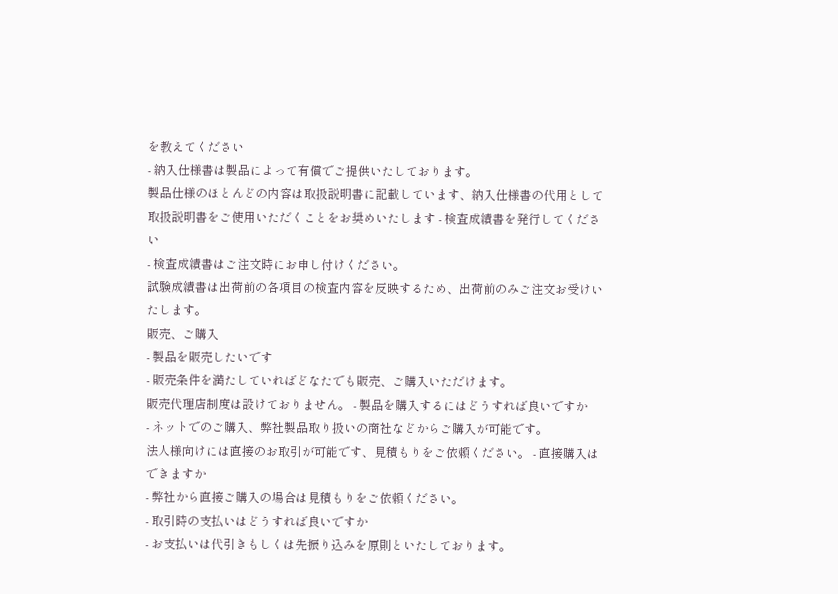を教えてください
- 納入仕様書は製品によって有償でご提供いたしております。
製品仕様のほとんどの内容は取扱説明書に記載しています、納入仕様書の代用として取扱説明書をご使用いただくことをお奨めいたします - 検査成績書を発行してください
- 検査成績書はご注文時にお申し付けください。
試験成績書は出荷前の各項目の検査内容を反映するため、出荷前のみご注文お受けいたします。
販売、ご購入
- 製品を販売したいです
- 販売条件を満たしていればどなたでも販売、ご購入いただけます。
販売代理店制度は設けておりません。 - 製品を購入するにはどうすれば良いですか
- ネットでのご購入、弊社製品取り扱いの商社などからご購入が可能です。
法人様向けには直接のお取引が可能です、見積もりをご依頼ください。 - 直接購入はできますか
- 弊社から直接ご購入の場合は見積もりをご依頼ください。
- 取引時の支払いはどうすれば良いですか
- お支払いは代引きもしくは先振り込みを原則といたしております。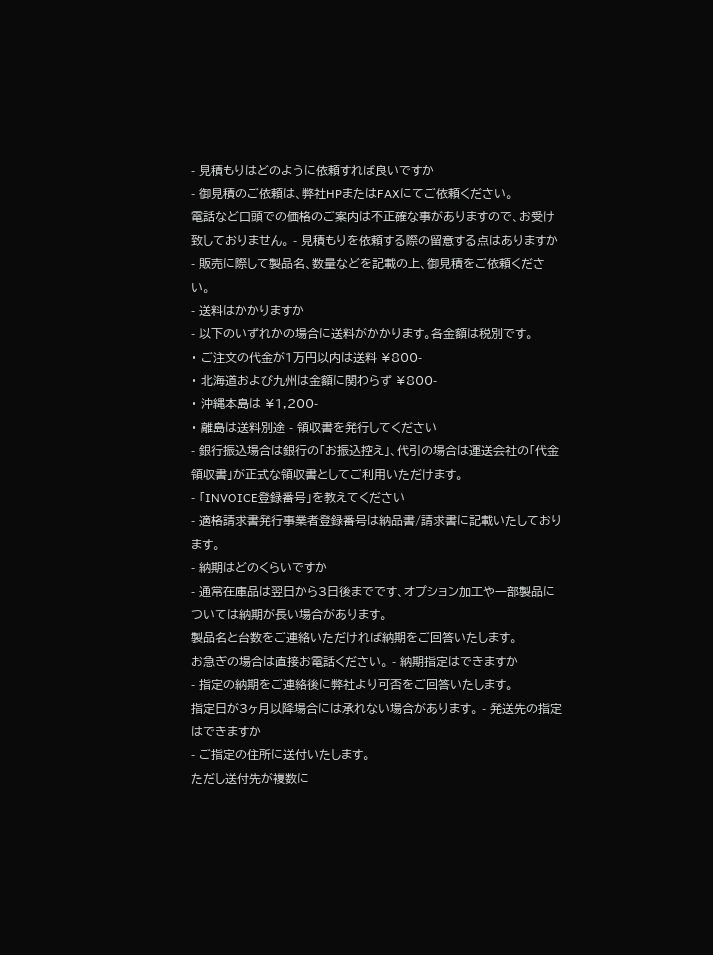- 見積もりはどのように依頼すれば良いですか
- 御見積のご依頼は、弊社HPまたはFAXにてご依頼ください。
電話など口頭での価格のご案内は不正確な事がありますので、お受け致しておりません。 - 見積もりを依頼する際の留意する点はありますか
- 販売に際して製品名、数量などを記載の上、御見積をご依頼ください。
- 送料はかかりますか
- 以下のいずれかの場合に送料がかかります。各金額は税別です。
・ ご注文の代金が1万円以内は送料 ¥800-
・ 北海道および九州は金額に関わらず ¥800-
・ 沖縄本島は ¥1,200-
・ 離島は送料別途 - 領収書を発行してください
- 銀行振込場合は銀行の「お振込控え」、代引の場合は運送会社の「代金領収書」が正式な領収書としてご利用いただけます。
- 「INVOICE登録番号」を教えてください
- 適格請求書発行事業者登録番号は納品書/請求書に記載いたしております。
- 納期はどのくらいですか
- 通常在庫品は翌日から3日後までです、オプション加工や一部製品については納期が長い場合があります。
製品名と台数をご連絡いただければ納期をご回答いたします。
お急ぎの場合は直接お電話ください。 - 納期指定はできますか
- 指定の納期をご連絡後に弊社より可否をご回答いたします。
指定日が3ヶ月以降場合には承れない場合があります。 - 発送先の指定はできますか
- ご指定の住所に送付いたします。
ただし送付先が複数に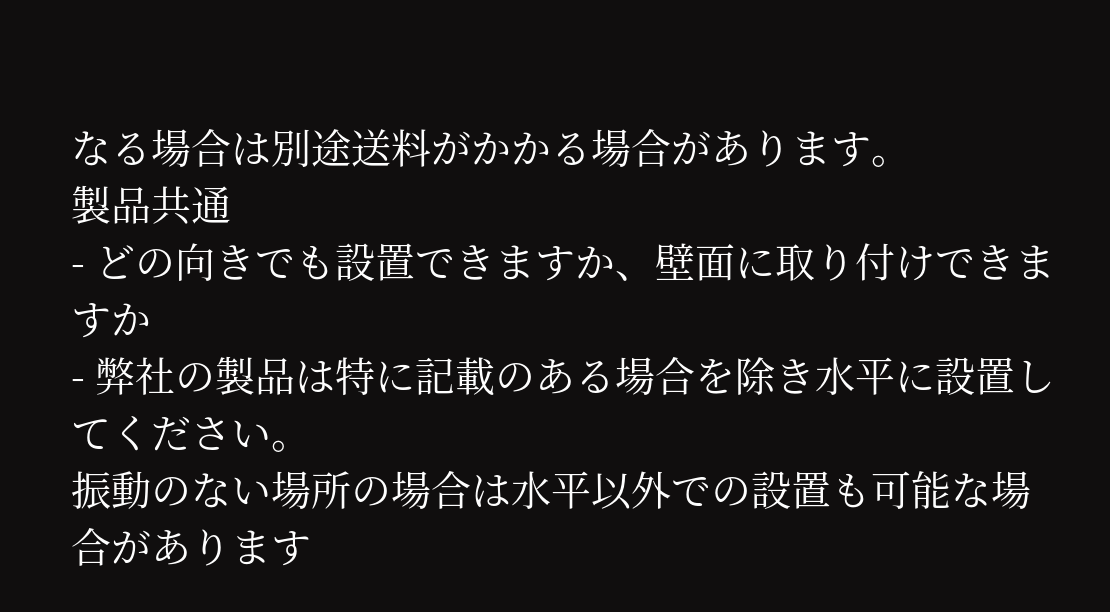なる場合は別途送料がかかる場合があります。
製品共通
- どの向きでも設置できますか、壁面に取り付けできますか
- 弊社の製品は特に記載のある場合を除き水平に設置してください。
振動のない場所の場合は水平以外での設置も可能な場合があります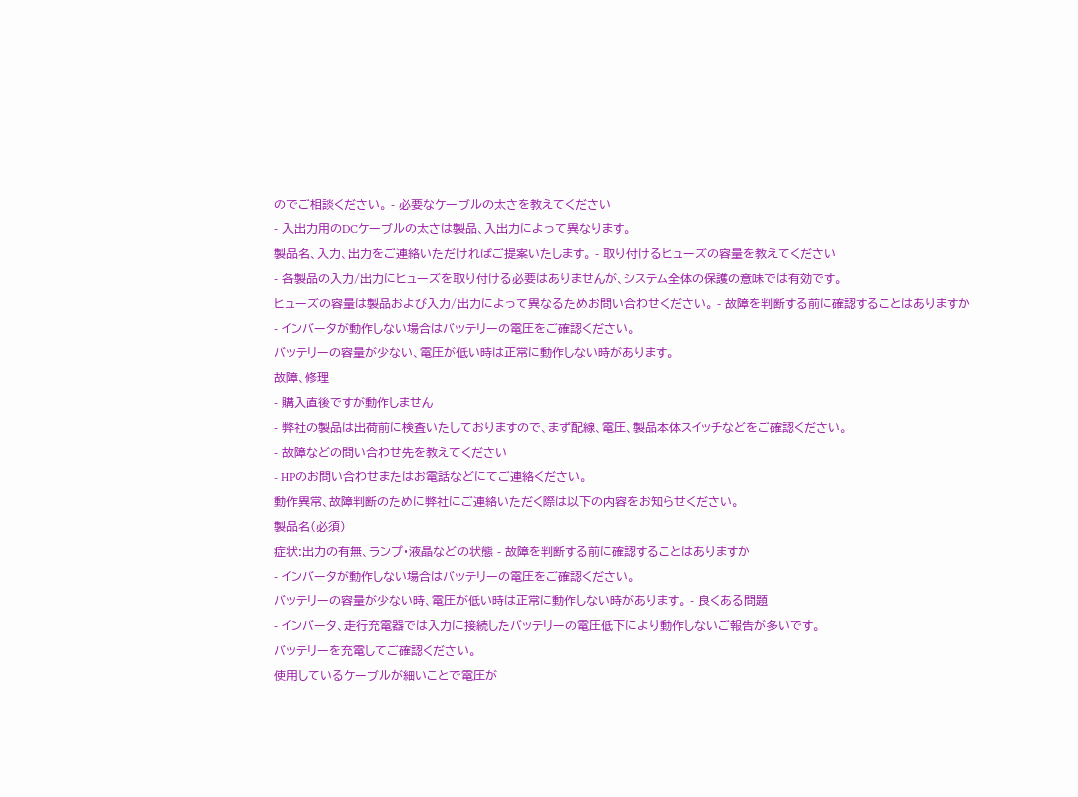のでご相談ください。 - 必要なケーブルの太さを教えてください
- 入出力用のDCケーブルの太さは製品、入出力によって異なります。
製品名、入力、出力をご連絡いただければご提案いたします。 - 取り付けるヒューズの容量を教えてください
- 各製品の入力/出力にヒューズを取り付ける必要はありませんが、システム全体の保護の意味では有効です。
ヒューズの容量は製品および入力/出力によって異なるためお問い合わせください。 - 故障を判断する前に確認することはありますか
- インバータが動作しない場合はバッテリーの電圧をご確認ください。
バッテリーの容量が少ない、電圧が低い時は正常に動作しない時があります。
故障、修理
- 購入直後ですが動作しません
- 弊社の製品は出荷前に検査いたしておりますので、まず配線、電圧、製品本体スイッチなどをご確認ください。
- 故障などの問い合わせ先を教えてください
- HPのお問い合わせまたはお電話などにてご連絡ください。
動作異常、故障判断のために弊社にご連絡いただく際は以下の内容をお知らせください。
製品名(必須)
症状:出力の有無、ランプ・液晶などの状態 - 故障を判断する前に確認することはありますか
- インバータが動作しない場合はバッテリーの電圧をご確認ください。
バッテリーの容量が少ない時、電圧が低い時は正常に動作しない時があります。 - 良くある問題
- インバータ、走行充電器では入力に接続したバッテリーの電圧低下により動作しないご報告が多いです。
バッテリーを充電してご確認ください。
使用しているケーブルが細いことで電圧が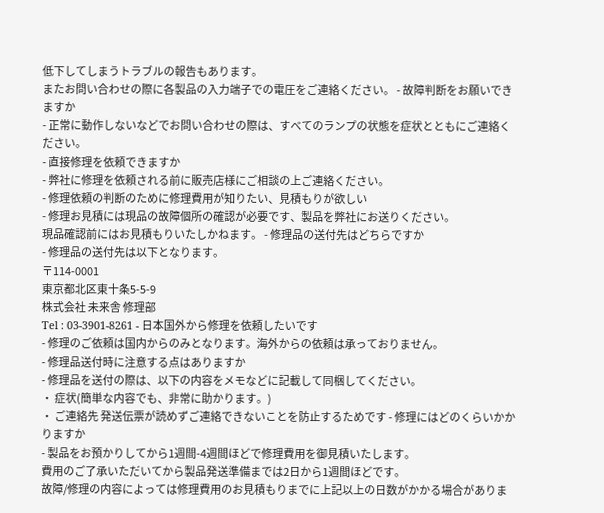低下してしまうトラブルの報告もあります。
またお問い合わせの際に各製品の入力端子での電圧をご連絡ください。 - 故障判断をお願いできますか
- 正常に動作しないなどでお問い合わせの際は、すべてのランプの状態を症状とともにご連絡ください。
- 直接修理を依頼できますか
- 弊社に修理を依頼される前に販売店様にご相談の上ご連絡ください。
- 修理依頼の判断のために修理費用が知りたい、見積もりが欲しい
- 修理お見積には現品の故障個所の確認が必要です、製品を弊社にお送りください。
現品確認前にはお見積もりいたしかねます。 - 修理品の送付先はどちらですか
- 修理品の送付先は以下となります。
〒114-0001
東京都北区東十条5-5-9
株式会社 未来舎 修理部
Tel : 03-3901-8261 - 日本国外から修理を依頼したいです
- 修理のご依頼は国内からのみとなります。海外からの依頼は承っておりません。
- 修理品送付時に注意する点はありますか
- 修理品を送付の際は、以下の内容をメモなどに記載して同梱してください。
・ 症状(簡単な内容でも、非常に助かります。)
・ ご連絡先 発送伝票が読めずご連絡できないことを防止するためです - 修理にはどのくらいかかりますか
- 製品をお預かりしてから1週間-4週間ほどで修理費用を御見積いたします。
費用のご了承いただいてから製品発送準備までは2日から1週間ほどです。
故障/修理の内容によっては修理費用のお見積もりまでに上記以上の日数がかかる場合がありま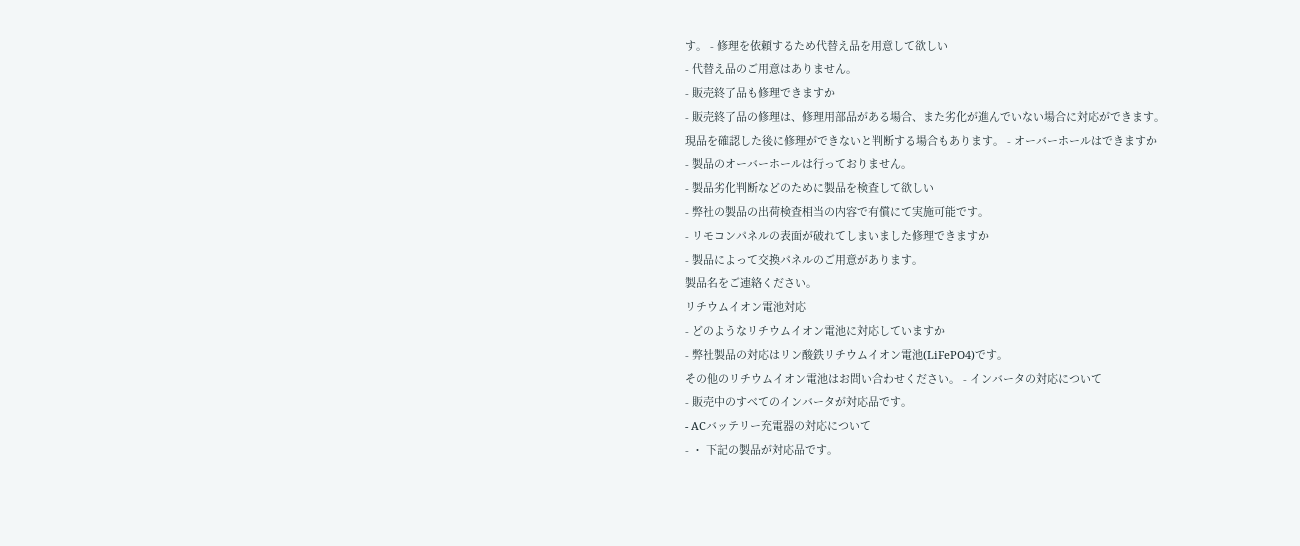す。 - 修理を依頼するため代替え品を用意して欲しい
- 代替え品のご用意はありません。
- 販売終了品も修理できますか
- 販売終了品の修理は、修理用部品がある場合、また劣化が進んでいない場合に対応ができます。
現品を確認した後に修理ができないと判断する場合もあります。 - オーバーホールはできますか
- 製品のオーバーホールは行っておりません。
- 製品劣化判断などのために製品を検査して欲しい
- 弊社の製品の出荷検査相当の内容で有償にて実施可能です。
- リモコンパネルの表面が破れてしまいました修理できますか
- 製品によって交換パネルのご用意があります。
製品名をご連絡ください。
リチウムイオン電池対応
- どのようなリチウムイオン電池に対応していますか
- 弊社製品の対応はリン酸鉄リチウムイオン電池(LiFePO4)です。
その他のリチウムイオン電池はお問い合わせください。 - インバータの対応について
- 販売中のすべてのインバータが対応品です。
- ACバッテリー充電器の対応について
- ・ 下記の製品が対応品です。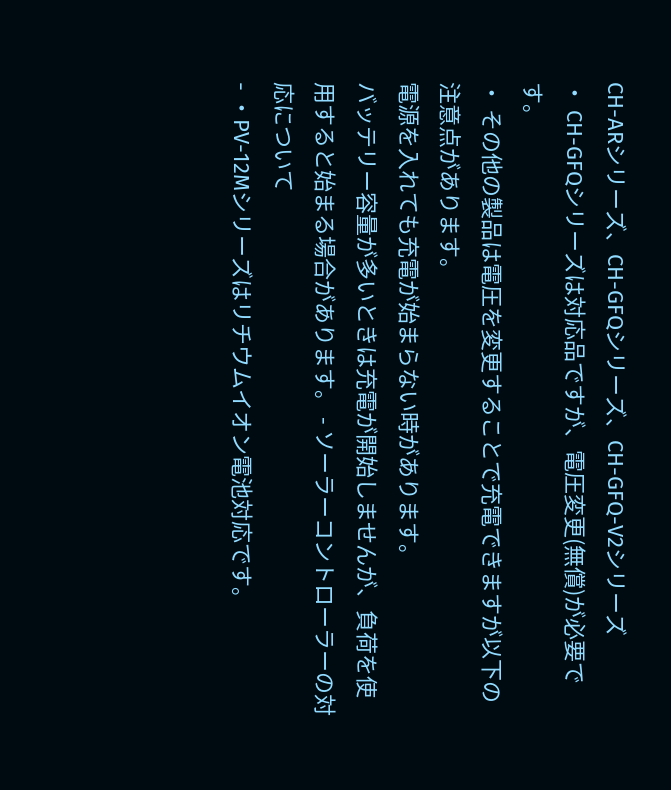CH-ARシリーズ、CH-GFQシリーズ、CH-GFQ-V2シリーズ
・ CH-GFQシリーズは対応品ですが、電圧変更(無償)が必要です。
・ その他の製品は電圧を変更することで充電できますが以下の注意点があります。
電源を入れても充電が始まらない時があります。
バッテリー容量が多いときは充電が開始しませんが、負荷を使用すると始まる場合があります。 - ソーラーコントローラーの対応について
- ・PV-12Mシリーズはリチウムイオン電池対応です。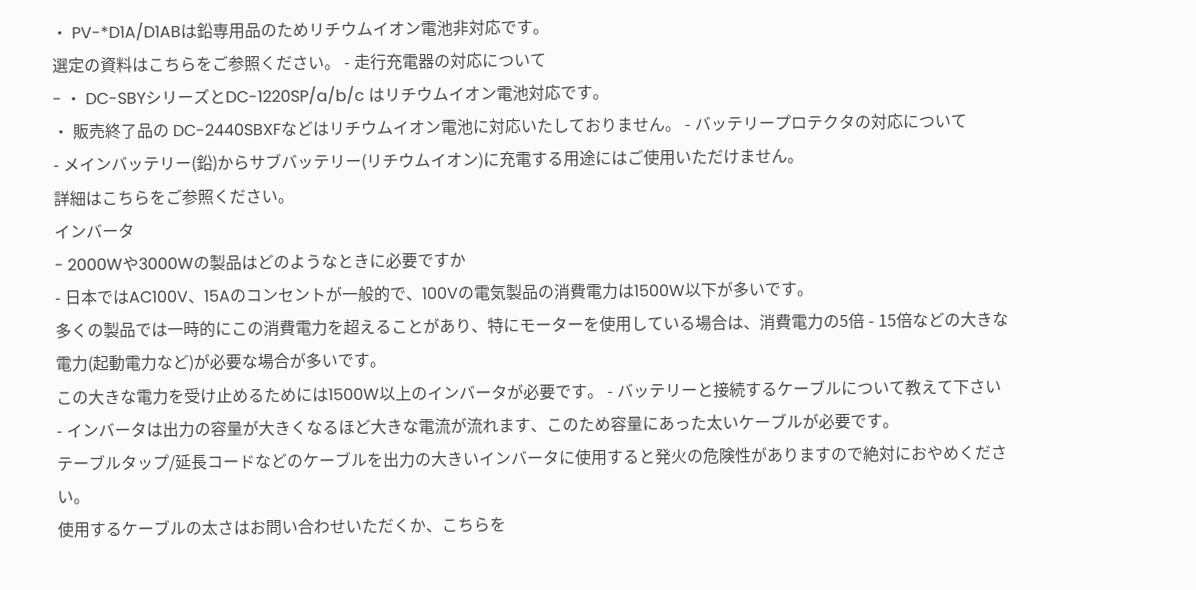・ PV-*D1A/D1ABは鉛専用品のためリチウムイオン電池非対応です。
選定の資料はこちらをご参照ください。 - 走行充電器の対応について
- ・ DC-SBYシリーズとDC-1220SP/a/b/c はリチウムイオン電池対応です。
・ 販売終了品の DC-2440SBXFなどはリチウムイオン電池に対応いたしておりません。 - バッテリープロテクタの対応について
- メインバッテリー(鉛)からサブバッテリー(リチウムイオン)に充電する用途にはご使用いただけません。
詳細はこちらをご参照ください。
インバータ
- 2000Wや3000Wの製品はどのようなときに必要ですか
- 日本ではAC100V、15Aのコンセントが一般的で、100Vの電気製品の消費電力は1500W以下が多いです。
多くの製品では一時的にこの消費電力を超えることがあり、特にモーターを使用している場合は、消費電力の5倍 - 15倍などの大きな電力(起動電力など)が必要な場合が多いです。
この大きな電力を受け止めるためには1500W以上のインバータが必要です。 - バッテリーと接続するケーブルについて教えて下さい
- インバータは出力の容量が大きくなるほど大きな電流が流れます、このため容量にあった太いケーブルが必要です。
テーブルタップ/延長コードなどのケーブルを出力の大きいインバータに使用すると発火の危険性がありますので絶対におやめください。
使用するケーブルの太さはお問い合わせいただくか、こちらを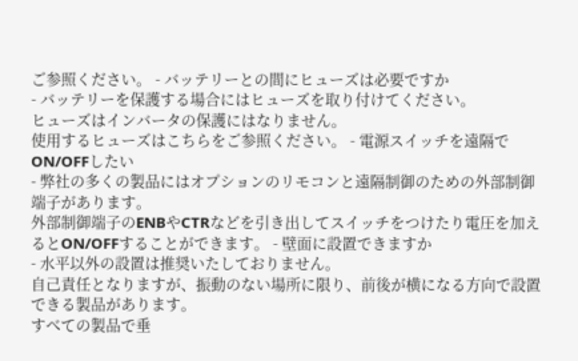ご参照ください。 - バッテリーとの間にヒューズは必要ですか
- バッテリーを保護する場合にはヒューズを取り付けてください。
ヒューズはインバータの保護にはなりません。
使用するヒューズはこちらをご参照ください。 - 電源スイッチを遠隔でON/OFFしたい
- 弊社の多くの製品にはオプションのリモコンと遠隔制御のための外部制御端子があります。
外部制御端子のENBやCTRなどを引き出してスイッチをつけたり電圧を加えるとON/OFFすることができます。 - 壁面に設置できますか
- 水平以外の設置は推奨いたしておりません。
自己責任となりますが、振動のない場所に限り、前後が横になる方向で設置できる製品があります。
すべての製品で垂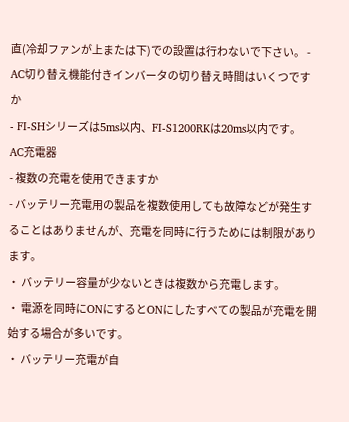直(冷却ファンが上または下)での設置は行わないで下さい。 - AC切り替え機能付きインバータの切り替え時間はいくつですか
- FI-SHシリーズは5ms以内、FI-S1200RKは20ms以内です。
AC充電器
- 複数の充電を使用できますか
- バッテリー充電用の製品を複数使用しても故障などが発生することはありませんが、充電を同時に行うためには制限があります。
・ バッテリー容量が少ないときは複数から充電します。
・ 電源を同時にONにするとONにしたすべての製品が充電を開始する場合が多いです。
・ バッテリー充電が自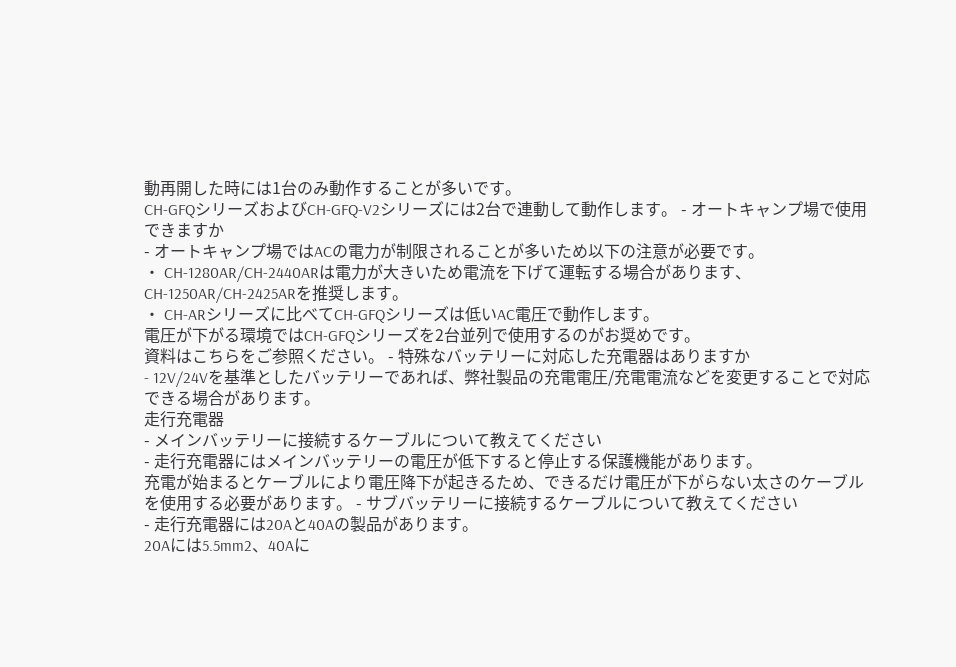動再開した時には1台のみ動作することが多いです。
CH-GFQシリーズおよびCH-GFQ-V2シリーズには2台で連動して動作します。 - オートキャンプ場で使用できますか
- オートキャンプ場ではACの電力が制限されることが多いため以下の注意が必要です。
・ CH-1280AR/CH-2440ARは電力が大きいため電流を下げて運転する場合があります、CH-1250AR/CH-2425ARを推奨します。
・ CH-ARシリーズに比べてCH-GFQシリーズは低いAC電圧で動作します。
電圧が下がる環境ではCH-GFQシリーズを2台並列で使用するのがお奨めです。
資料はこちらをご参照ください。 - 特殊なバッテリーに対応した充電器はありますか
- 12V/24Vを基準としたバッテリーであれば、弊社製品の充電電圧/充電電流などを変更することで対応できる場合があります。
走行充電器
- メインバッテリーに接続するケーブルについて教えてください
- 走行充電器にはメインバッテリーの電圧が低下すると停止する保護機能があります。
充電が始まるとケーブルにより電圧降下が起きるため、できるだけ電圧が下がらない太さのケーブルを使用する必要があります。 - サブバッテリーに接続するケーブルについて教えてください
- 走行充電器には20Aと40Aの製品があります。
20Aには5.5mm2、40Aに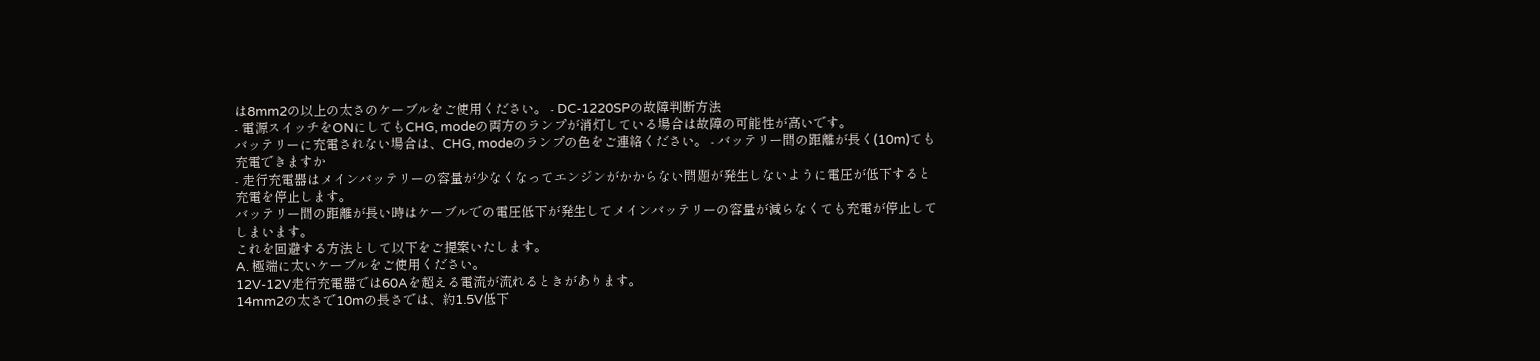は8mm2の以上の太さのケーブルをご使用ください。 - DC-1220SPの故障判断方法
- 電源スイッチをONにしてもCHG, modeの両方のランプが消灯している場合は故障の可能性が高いです。
バッテリーに充電されない場合は、CHG, modeのランプの色をご連絡ください。 - バッテリー間の距離が長く(10m)ても充電できますか
- 走行充電器はメインバッテリーの容量が少なくなってエンジンがかからない問題が発生しないように電圧が低下すると充電を停止します。
バッテリー間の距離が長い時はケーブルでの電圧低下が発生してメインバッテリーの容量が減らなくても充電が停止してしまいます。
これを回避する方法として以下をご提案いたします。
A. 極端に太いケーブルをご使用ください。
12V-12V走行充電器では60Aを超える電流が流れるときがあります。
14mm2の太さで10mの長さでは、約1.5V低下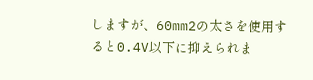しますが、60mm2の太さを使用すると0.4V以下に抑えられま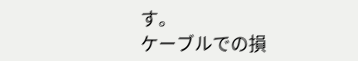す。
ケーブルでの損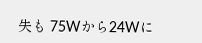失も 75Wから24Wに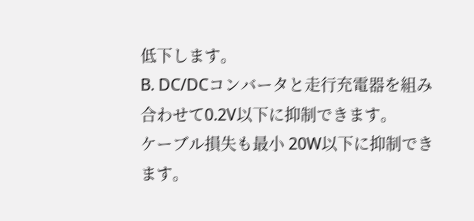低下します。
B. DC/DCコンバータと走行充電器を組み合わせて0.2V以下に抑制できます。
ケーブル損失も最小 20W以下に抑制できます。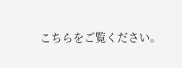こちらをご覧ください。